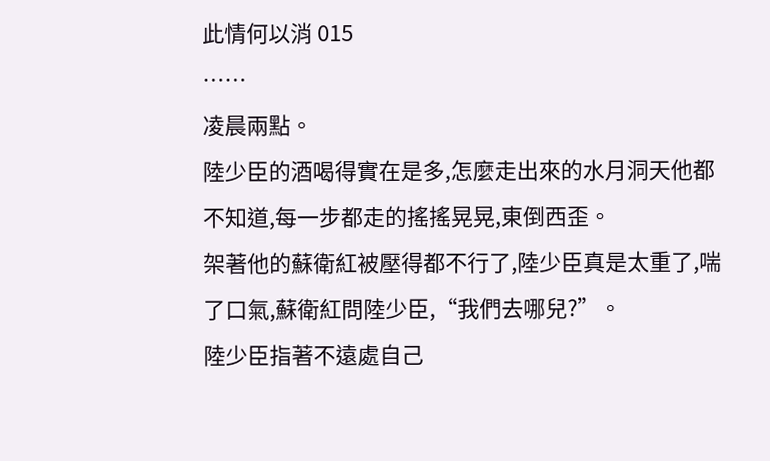此情何以消 015
……
凌晨兩點。
陸少臣的酒喝得實在是多,怎麼走出來的水月洞天他都不知道,每一步都走的搖搖晃晃,東倒西歪。
架著他的蘇衛紅被壓得都不行了,陸少臣真是太重了,喘了口氣,蘇衛紅問陸少臣,“我們去哪兒?”。
陸少臣指著不遠處自己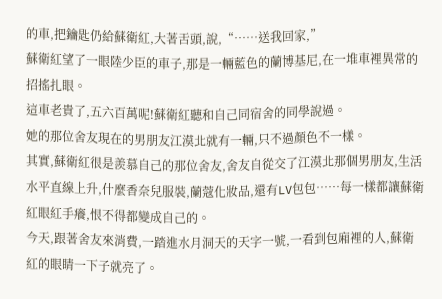的車,把鑰匙仍給蘇衛紅,大著舌頭,說,“……送我回家,”
蘇衛紅望了一眼陸少臣的車子,那是一輛藍色的蘭博基尼,在一堆車裡異常的招搖扎眼。
這車老貴了,五六百萬呢!蘇衛紅聽和自己同宿舍的同學說過。
她的那位舍友現在的男朋友江漠北就有一輛,只不過顏色不一樣。
其實,蘇衛紅很是羨慕自己的那位舍友,舍友自從交了江漠北那個男朋友,生活水平直線上升,什麼香奈兒服裝,蘭蔻化妝品,還有LV包包……每一樣都讓蘇衛紅眼紅手癢,恨不得都變成自己的。
今天,跟著舍友來消費,一踏進水月洞天的天字一號,一看到包廂裡的人,蘇衛紅的眼睛一下子就亮了。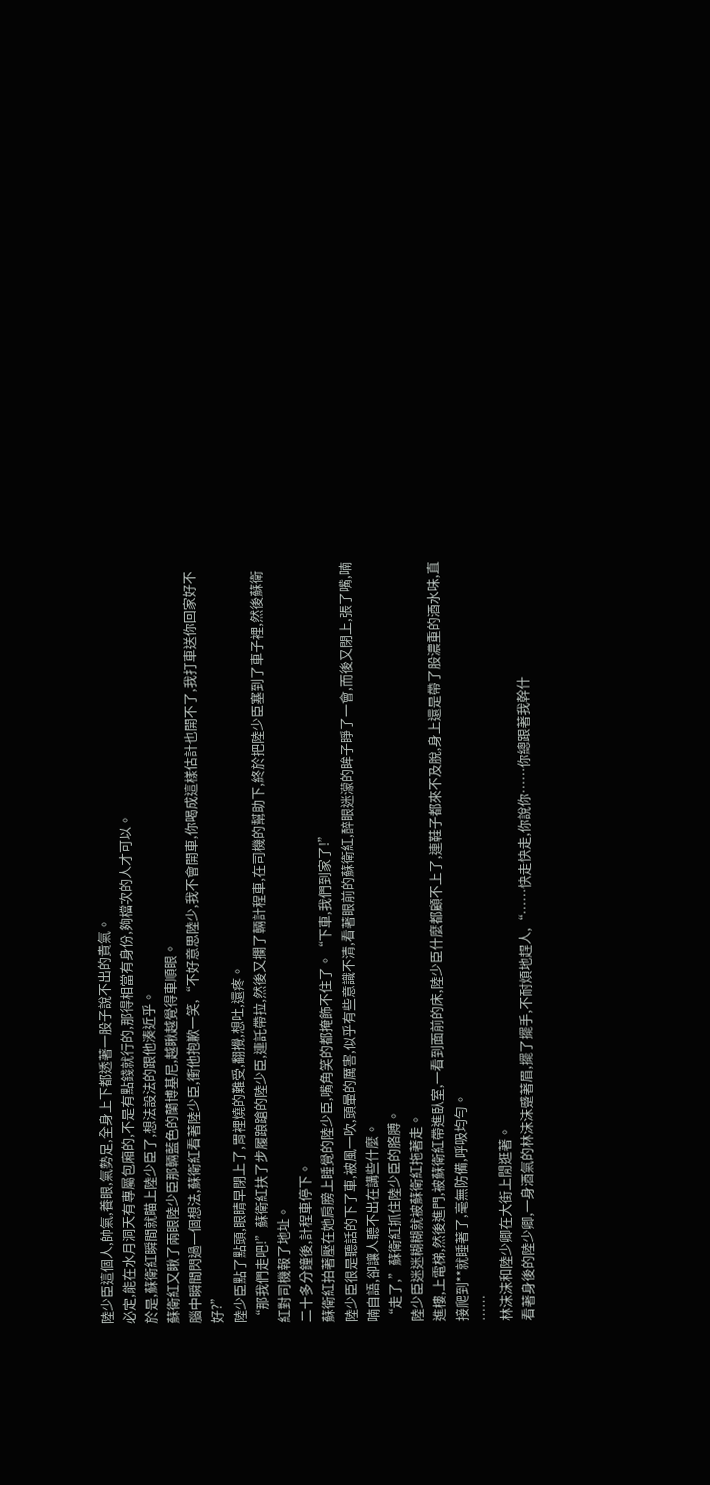陸少臣這個人,帥氣,養眼,氣勢足,全身上下都透著一股子說不出的貴氣。
必定,能在水月洞天有專屬包廂的,不是有點錢就行的,那得相當有身份,夠檔次的人才可以。
於是,蘇衛紅瞬間就瞄上陸少臣了,想法設法的跟他湊近乎。
蘇衛紅又瞅了兩眼陸少臣那輛藍色的蘭博基尼,越瞅越覺得車順眼。
腦中瞬間閃過一個想法,蘇衛紅看著陸少臣,衝他抱歉一笑,“不好意思陸少,我不會開車,你喝成這樣估計也開不了,我打車送你回家好不好?”
陸少臣點了點頭,眼睛早閉上了,胃裡燒的難受,翻攪,想吐,還疼。
“那我們走吧!”蘇衛紅扶了步履踉蹌的陸少臣,連託帶拉,然後又攔了輛計程車,在司機的幫助下,終於把陸少臣塞到了車子裡,然後蘇衛紅對司機報了地址。
二十多分鐘後,計程車停下。
蘇衛紅拍著壓在她肩膀上睡覺的陸少臣,嘴角笑的都掩飾不住了。“下車,我們到家了!”
陸少臣很是聽話的下了車,被風一吹,頭暈的厲害,似乎有些意識不清,看著眼前的蘇衛紅,醉眼迷濛的眸子睜了一會,而後又閉上,張了嘴,喃喃自語,卻讓人聽不出在講些什麼。
“走了,”蘇衛紅抓住陸少臣的胳膊。
陸少臣迷迷糊糊就被蘇衛紅拖著走。
進樓,上電梯,然後進門,被蘇衛紅帶進臥室,一看到面前的床,陸少臣什麼都顧不上了,連鞋子都來不及脫,身上還是帶了股濃重的酒水味,直接爬到**就睡著了,毫無防備,呼吸均勻。
……
林沫沫和陸少卿在大街上閒逛著。
看著身後的陸少卿,一身酒氣的林沫沫蹙著眉,擺了擺手,不耐煩地趕人,“……快走快走,你說你……你總跟著我幹什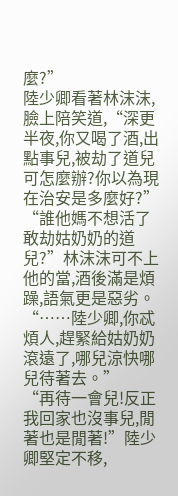麼?”
陸少卿看著林沫沫,臉上陪笑道,“深更半夜,你又喝了酒,出點事兒,被劫了道兒可怎麼辦?你以為現在治安是多麼好?”
“誰他媽不想活了敢劫姑奶奶的道兒?”林沫沫可不上他的當,酒後滿是煩躁,語氣更是惡劣。“……陸少卿,你忒煩人,趕緊給姑奶奶滾遠了,哪兒涼快哪兒待著去。”
“再待一會兒!反正我回家也沒事兒,閒著也是閒著!”陸少卿堅定不移,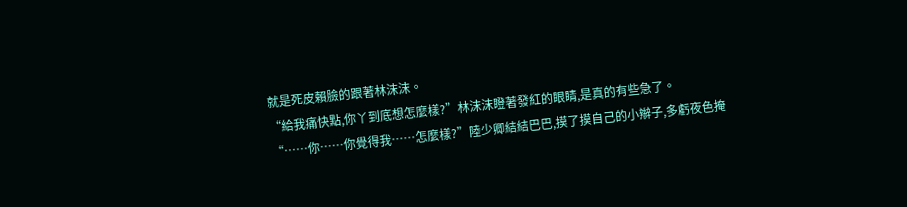就是死皮賴臉的跟著林沫沫。
“給我痛快點,你丫到底想怎麼樣?”林沫沫瞪著發紅的眼睛,是真的有些急了。
“……你……你覺得我……怎麼樣?”陸少卿結結巴巴,摸了摸自己的小辮子,多虧夜色掩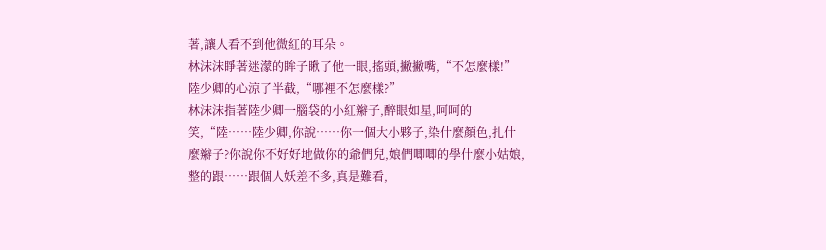著,讓人看不到他微紅的耳朵。
林沫沫睜著迷濛的眸子瞅了他一眼,搖頭,撇撇嘴,“不怎麼樣!”
陸少卿的心涼了半截,“哪裡不怎麼樣?”
林沫沫指著陸少卿一腦袋的小紅辮子,醉眼如星,呵呵的笑,“陸……陸少卿,你說……你一個大小夥子,染什麼顏色,扎什麼辮子?你說你不好好地做你的爺們兒,娘們唧唧的學什麼小姑娘,整的跟……跟個人妖差不多,真是難看,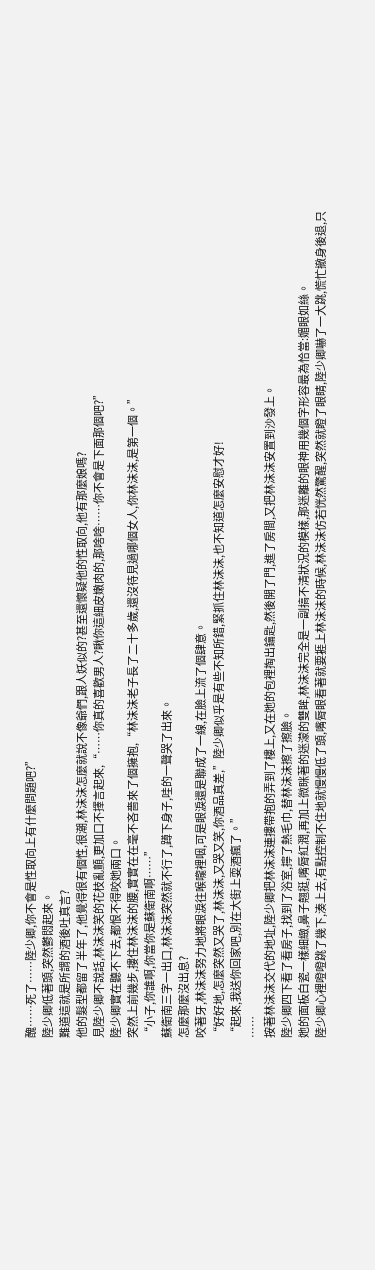醜……死了……陸少卿,你不會是性取向上有什麼問題吧?”
陸少卿低著頭,突然鬱悶起來。
難道這就是所謂的酒後吐真言?
他的髮型都留了半年了,他覺得很有個性,很潮,林沫沫怎麼就說不像爺們,跟人妖似的?甚至還懷疑他的性取向,他有那麼娘嗎?
見陸少卿不說話,林沫沫笑的花枝亂顫,更加口不擇言起來,“……你真的喜歡男人?瞅你這細皮嫩肉的,那啥啥……你不會是下面那個吧?”
陸少卿實在聽不下去,都恨不得咬她兩口。
突然上前幾步,摟住林沫沫的腰,實實在在毫不吝嗇來了個擁抱,“林沫沫老子長了二十多歲,還沒待見過哪個女人,你林沫沫,是第一個。”
“小子,你誰啊,你當你是蘇衛南啊……”
蘇衛南三字一出口,林沫沫突然就不行了,蹲下身子,哇的一聲哭了出來。
怎麼那麼沒出息?
咬著牙,林沫沫努力地將眼淚往喉嚨裡咽,可是眼淚還是聯成了一線,在臉上流了個肆意。
“好好地,怎麼突然又哭了,林沫沫,又哭又笑,你酒品真差,”陸少卿似乎是有些不知所錯,緊抓住林沫沫,也不知道怎麼安慰才好!
“起來,我送你回家吧,別在大街上耍酒瘋了。”
……
按著林沫沫交代的地址,陸少卿把林沫沫連摟帶抱的弄到了樓上,又在她的包裡掏出鑰匙,然後開了門,進了房間,又把林沫沫安置到沙發上。
陸少卿四下看了看房子,找到了浴室,擰了熱毛巾,替林沫沫擦了擦臉。
她的面板白瓷一樣細緻,鼻子翹挺,嘴脣紅潤,再加上微眯著的迷濛的雙眸,林沫沫完全是一副搞不清狀況的模樣,那迷離的眼神用幾個字形容最為恰當:媚眼如絲。
陸少卿心裡噔噔跳了幾下,湊上去,有點控制不住地就慢慢低了頭,嘴脣眼看著就要捱上林沫沫的時候,林沫沫仿若恍然驚醒,突然就瞪了眼睛,陸少卿嚇了一大跳,慌忙撤身後退,只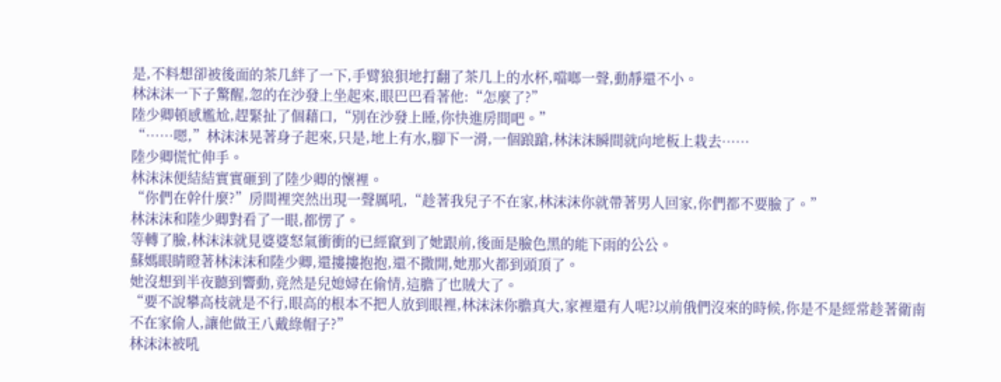是,不料想卻被後面的茶几絆了一下,手臂狼狽地打翻了茶几上的水杯,噹啷一聲,動靜還不小。
林沫沫一下子驚醒,忽的在沙發上坐起來,眼巴巴看著他:“怎麼了?”
陸少卿頓感尷尬,趕緊扯了個藉口,“別在沙發上睡,你快進房間吧。”
“……嗯,”林沫沫晃著身子起來,只是,地上有水,腳下一滑,一個踉蹌,林沫沫瞬間就向地板上栽去……
陸少卿慌忙伸手。
林沫沫便結結實實砸到了陸少卿的懷裡。
“你們在幹什麼?”房間裡突然出現一聲厲吼,“趁著我兒子不在家,林沫沫你就帶著男人回家,你們都不要臉了。”
林沫沫和陸少卿對看了一眼,都愣了。
等轉了臉,林沫沫就見婆婆怒氣衝衝的已經竄到了她跟前,後面是臉色黑的能下雨的公公。
蘇媽眼睛瞪著林沫沫和陸少卿,還摟摟抱抱,還不撒開,她那火都到頭頂了。
她沒想到半夜聽到響動,竟然是兒媳婦在偷情,這膽了也賊大了。
“要不說攀高枝就是不行,眼高的根本不把人放到眼裡,林沫沫你膽真大,家裡還有人呢?以前俄們沒來的時候,你是不是經常趁著衛南不在家偷人,讓他做王八戴綠帽子?”
林沫沫被吼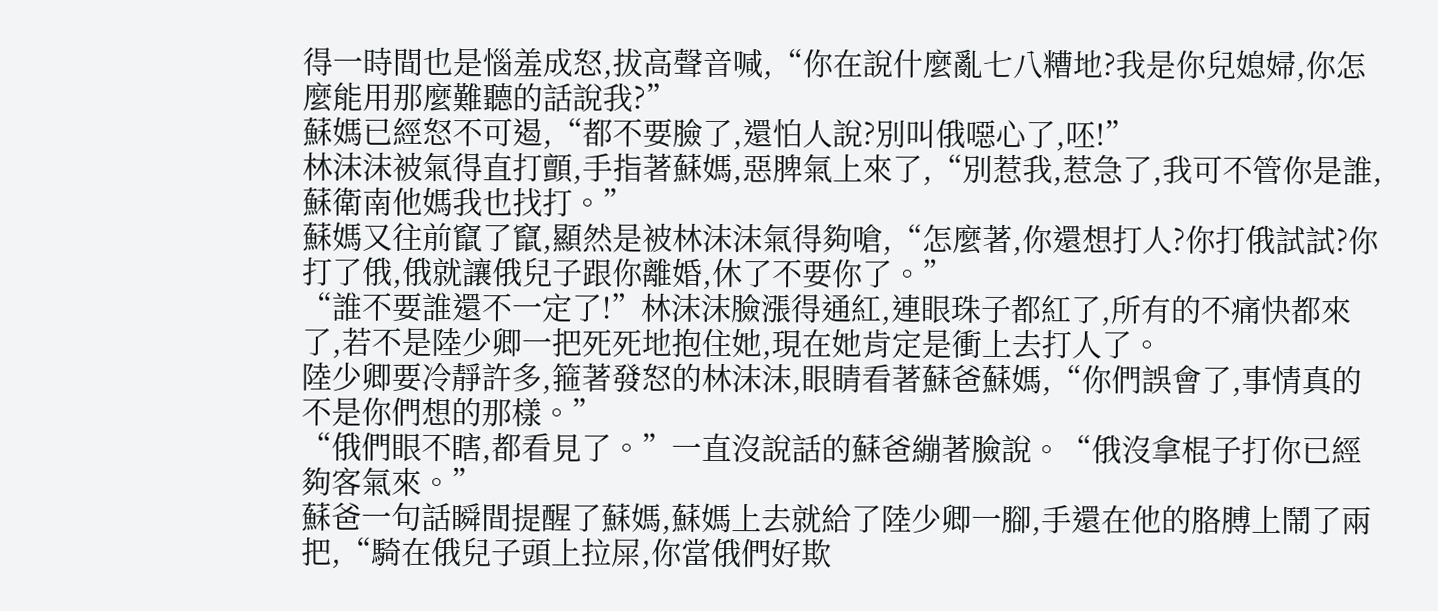得一時間也是惱羞成怒,拔高聲音喊,“你在說什麼亂七八糟地?我是你兒媳婦,你怎麼能用那麼難聽的話說我?”
蘇媽已經怒不可遏,“都不要臉了,還怕人說?別叫俄噁心了,呸!”
林沫沫被氣得直打顫,手指著蘇媽,惡脾氣上來了,“別惹我,惹急了,我可不管你是誰,蘇衛南他媽我也找打。”
蘇媽又往前竄了竄,顯然是被林沫沫氣得夠嗆,“怎麼著,你還想打人?你打俄試試?你打了俄,俄就讓俄兒子跟你離婚,休了不要你了。”
“誰不要誰還不一定了!”林沫沫臉漲得通紅,連眼珠子都紅了,所有的不痛快都來了,若不是陸少卿一把死死地抱住她,現在她肯定是衝上去打人了。
陸少卿要冷靜許多,箍著發怒的林沫沫,眼睛看著蘇爸蘇媽,“你們誤會了,事情真的不是你們想的那樣。”
“俄們眼不瞎,都看見了。”一直沒說話的蘇爸繃著臉說。“俄沒拿棍子打你已經夠客氣來。”
蘇爸一句話瞬間提醒了蘇媽,蘇媽上去就給了陸少卿一腳,手還在他的胳膊上鬧了兩把,“騎在俄兒子頭上拉屎,你當俄們好欺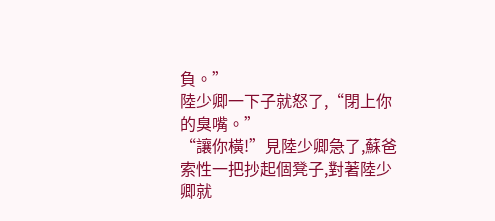負。”
陸少卿一下子就怒了,“閉上你的臭嘴。”
“讓你橫!”見陸少卿急了,蘇爸索性一把抄起個凳子,對著陸少卿就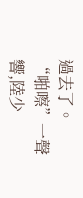過去了。
“啪嚓”一聲響,陸少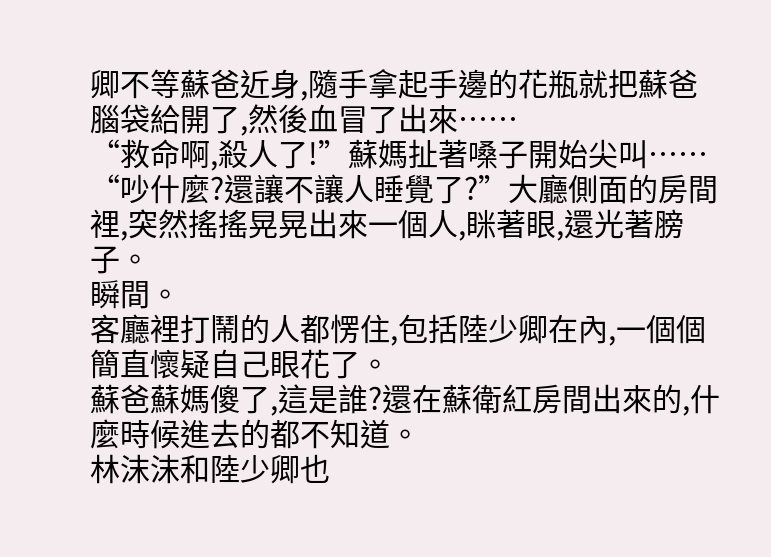卿不等蘇爸近身,隨手拿起手邊的花瓶就把蘇爸腦袋給開了,然後血冒了出來……
“救命啊,殺人了!”蘇媽扯著嗓子開始尖叫……
“吵什麼?還讓不讓人睡覺了?”大廳側面的房間裡,突然搖搖晃晃出來一個人,眯著眼,還光著膀子。
瞬間。
客廳裡打鬧的人都愣住,包括陸少卿在內,一個個簡直懷疑自己眼花了。
蘇爸蘇媽傻了,這是誰?還在蘇衛紅房間出來的,什麼時候進去的都不知道。
林沫沫和陸少卿也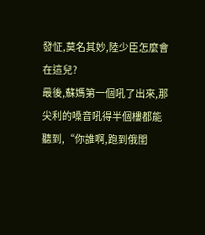發怔,莫名其妙,陸少臣怎麼會在這兒?
最後,蘇媽第一個吼了出來,那尖利的嗓音吼得半個樓都能聽到,“你誰啊,跑到俄閨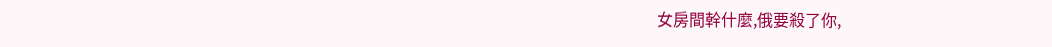女房間幹什麼,俄要殺了你,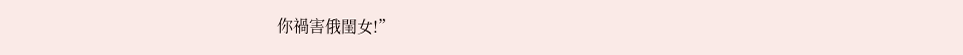你禍害俄閨女!”